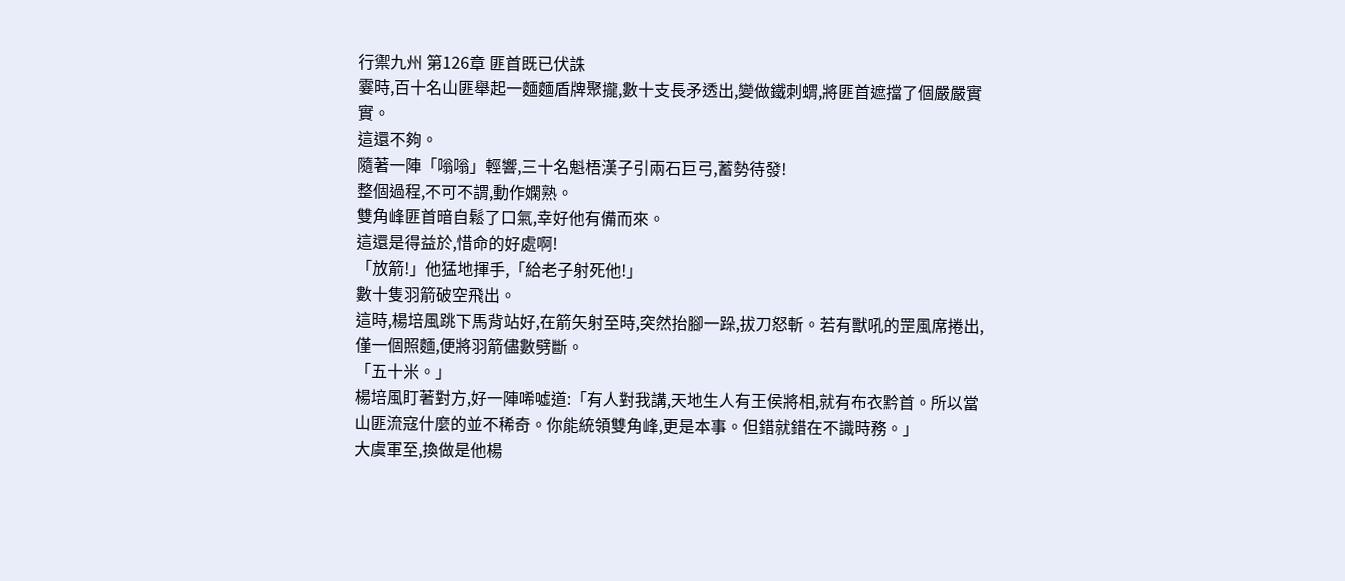行禦九州 第126章 匪首既已伏誅
霎時,百十名山匪舉起一麵麵盾牌聚攏,數十支長矛透出,變做鐵刺蝟,將匪首遮擋了個嚴嚴實實。
這還不夠。
隨著一陣「嗡嗡」輕響,三十名魁梧漢子引兩石巨弓,蓄勢待發!
整個過程,不可不謂,動作嫻熟。
雙角峰匪首暗自鬆了口氣,幸好他有備而來。
這還是得益於,惜命的好處啊!
「放箭!」他猛地揮手,「給老子射死他!」
數十隻羽箭破空飛出。
這時,楊培風跳下馬背站好,在箭矢射至時,突然抬腳一跺,拔刀怒斬。若有獸吼的罡風席捲出,僅一個照麵,便將羽箭儘數劈斷。
「五十米。」
楊培風盯著對方,好一陣唏噓道:「有人對我講,天地生人有王侯將相,就有布衣黔首。所以當山匪流寇什麼的並不稀奇。你能統領雙角峰,更是本事。但錯就錯在不識時務。」
大虞軍至,換做是他楊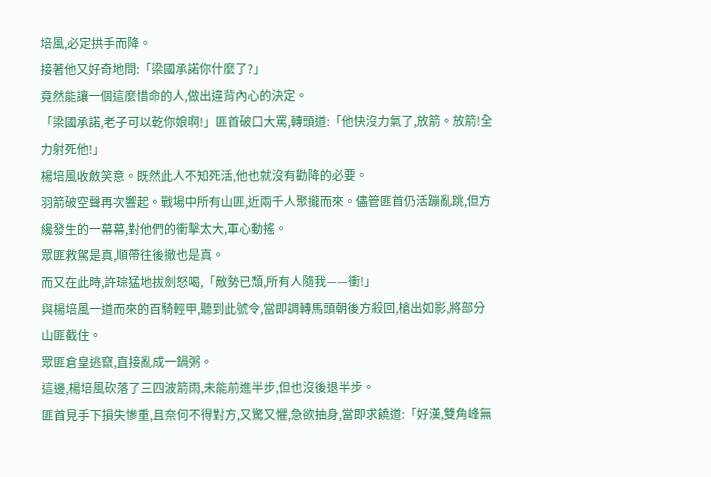培風,必定拱手而降。
接著他又好奇地問:「梁國承諾你什麼了?」
竟然能讓一個這麼惜命的人,做出違背內心的決定。
「梁國承諾,老子可以乾你娘啊!」匪首破口大罵,轉頭道:「他快沒力氣了,放箭。放箭!全力射死他!」
楊培風收斂笑意。既然此人不知死活,他也就沒有勸降的必要。
羽箭破空聲再次響起。戰場中所有山匪,近兩千人聚攏而來。儘管匪首仍活蹦亂跳,但方纔發生的一幕幕,對他們的衝擊太大,軍心動搖。
眾匪救駕是真,順帶往後撤也是真。
而又在此時,許琮猛地拔劍怒喝,「敵勢已頹,所有人隨我——衝!」
與楊培風一道而來的百騎輕甲,聽到此號令,當即調轉馬頭朝後方殺回,槍出如影,將部分山匪截住。
眾匪倉皇逃竄,直接亂成一鍋粥。
這邊,楊培風砍落了三四波箭雨,未能前進半步,但也沒後退半步。
匪首見手下損失慘重,且奈何不得對方,又驚又懼,急欲抽身,當即求饒道:「好漢,雙角峰無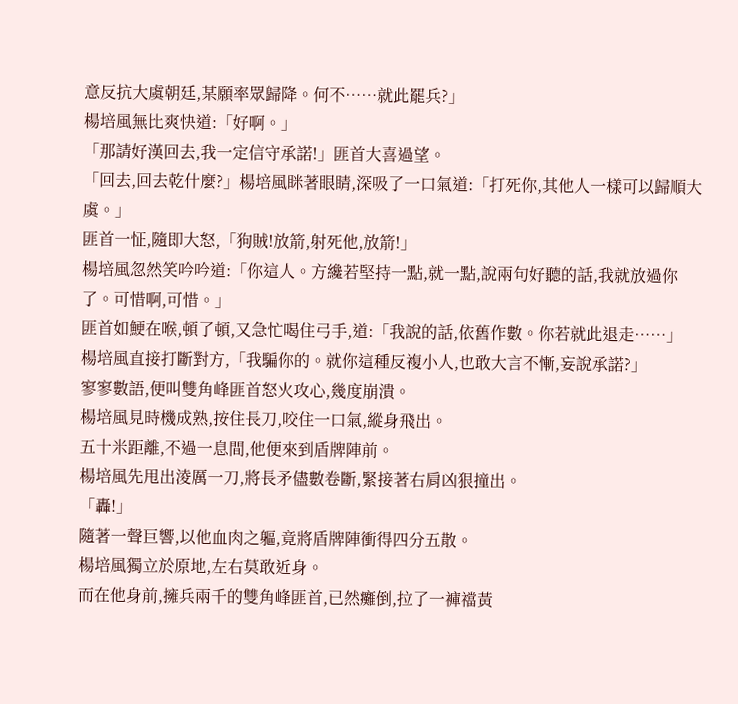意反抗大虞朝廷,某願率眾歸降。何不……就此罷兵?」
楊培風無比爽快道:「好啊。」
「那請好漢回去,我一定信守承諾!」匪首大喜過望。
「回去,回去乾什麼?」楊培風眯著眼睛,深吸了一口氣道:「打死你,其他人一樣可以歸順大虞。」
匪首一怔,隨即大怒,「狗賊!放箭,射死他,放箭!」
楊培風忽然笑吟吟道:「你這人。方纔若堅持一點,就一點,說兩句好聽的話,我就放過你了。可惜啊,可惜。」
匪首如鯁在喉,頓了頓,又急忙喝住弓手,道:「我說的話,依舊作數。你若就此退走……」
楊培風直接打斷對方,「我騙你的。就你這種反複小人,也敢大言不慚,妄說承諾?」
寥寥數語,便叫雙角峰匪首怒火攻心,幾度崩潰。
楊培風見時機成熟,按住長刀,咬住一口氣,縱身飛出。
五十米距離,不過一息間,他便來到盾牌陣前。
楊培風先甩出淩厲一刀,將長矛儘數卷斷,緊接著右肩凶狠撞出。
「轟!」
隨著一聲巨響,以他血肉之軀,竟將盾牌陣衝得四分五散。
楊培風獨立於原地,左右莫敢近身。
而在他身前,擁兵兩千的雙角峰匪首,已然癱倒,拉了一褲襠黃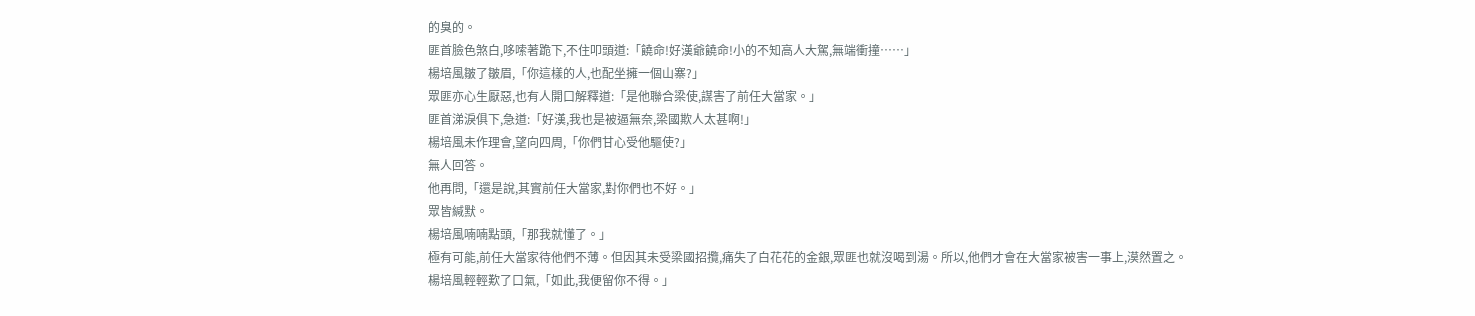的臭的。
匪首臉色煞白,哆嗦著跪下,不住叩頭道:「饒命!好漢爺饒命!小的不知高人大駕,無端衝撞……」
楊培風皺了皺眉,「你這樣的人,也配坐擁一個山寨?」
眾匪亦心生厭惡,也有人開口解釋道:「是他聯合梁使,謀害了前任大當家。」
匪首涕淚俱下,急道:「好漢,我也是被逼無奈,梁國欺人太甚啊!」
楊培風未作理會,望向四周,「你們甘心受他驅使?」
無人回答。
他再問,「還是說,其實前任大當家,對你們也不好。」
眾皆緘默。
楊培風喃喃點頭,「那我就懂了。」
極有可能,前任大當家待他們不薄。但因其未受梁國招攬,痛失了白花花的金銀,眾匪也就沒喝到湯。所以,他們才會在大當家被害一事上,漠然置之。
楊培風輕輕歎了口氣,「如此,我便留你不得。」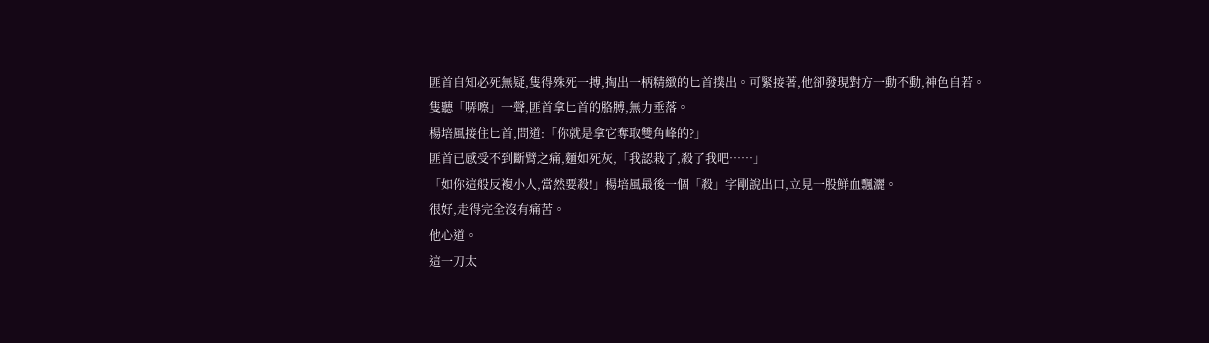匪首自知必死無疑,隻得殊死一搏,掏出一柄精緻的匕首撲出。可緊接著,他卻發現對方一動不動,神色自若。
隻聽「哢嚓」一聲,匪首拿匕首的胳膊,無力垂落。
楊培風接住匕首,問道:「你就是拿它奪取雙角峰的?」
匪首已感受不到斷臂之痛,麵如死灰,「我認栽了,殺了我吧……」
「如你這般反複小人,當然要殺!」楊培風最後一個「殺」字剛說出口,立見一股鮮血飄灑。
很好,走得完全沒有痛苦。
他心道。
這一刀太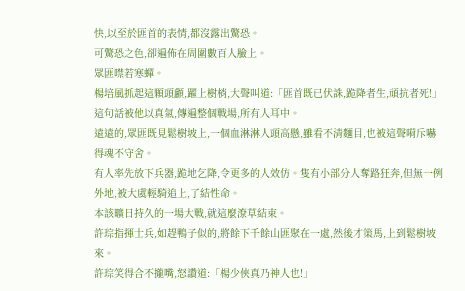快,以至於匪首的表情,都沒露出驚恐。
可驚恐之色,卻遍佈在周圍數百人臉上。
眾匪噤若寒蟬。
楊培風抓起這顆頭顱,躍上樹梢,大聲叫道:「匪首既已伏誅,跪降者生,頑抗者死!」
這句話被他以真氣,傳遍整個戰場,所有人耳中。
遠遠的,眾匪既見鬆樹坡上,一個血淋淋人頭高懸,雖看不清麵目,也被這聲嗬斥嚇得魂不守舍。
有人率先放下兵器,跪地乞降,令更多的人效仿。隻有小部分人奪路狂奔,但無一例外地,被大虞輕騎追上,了結性命。
本該曠日持久的一場大戰,就這麼潦草結束。
許琮指揮士兵,如趕鴨子似的,將餘下千餘山匪聚在一處,然後才策馬,上到鬆樹坡來。
許琮笑得合不攏嘴,怒讚道:「楊少俠真乃神人也!」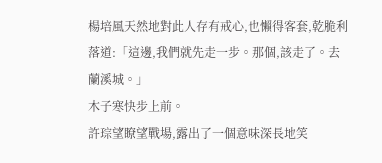楊培風天然地對此人存有戒心,也懶得客套,乾脆利落道:「這邊,我們就先走一步。那個,該走了。去蘭溪城。」
木子寒快步上前。
許琮望瞭望戰場,露出了一個意味深長地笑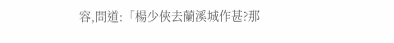容,問道:「楊少俠去蘭溪城作甚?那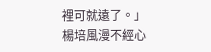裡可就遠了。」
楊培風漫不經心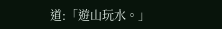道:「遊山玩水。」